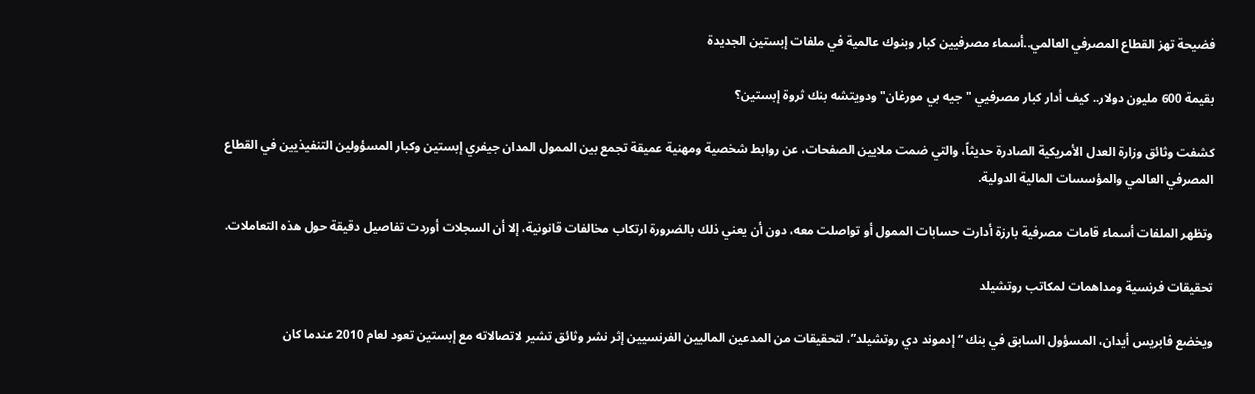فضيحة تهز القطاع المصرفي العالمي..أسماء مصرفيين كبار وبنوك عالمية في ملفات إبستين الجديدة

بقيمة 600 مليون دولار.. كيف أدار كبار مصرفيي "جيه بي مورغان" ودويتشه بنك ثروة إبستين؟

كشفت وثائق وزارة العدل الأمريكية الصادرة حديثاً، والتي ضمت ملايين الصفحات، عن روابط شخصية ومهنية عميقة تجمع بين الممول المدان جيفري إبستين وكبار المسؤولين التنفيذيين في القطاع المصرفي العالمي والمؤسسات المالية الدولية.

وتظهر الملفات أسماء قامات مصرفية بارزة أدارت حسابات الممول أو تواصلت معه، دون أن يعني ذلك بالضرورة ارتكاب مخالفات قانونية، إلا أن السجلات أوردت تفاصيل دقيقة حول هذه التعاملات.

تحقيقات فرنسية ومداهمات لمكاتب روتشيلد

ويخضع فابريس أيدان، المسؤول السابق في بنك “إدموند دي روتشيلد”، لتحقيقات من المدعين الماليين الفرنسيين إثر نشر وثائق تشير لاتصالاته مع إبستين تعود لعام 2010 عندما كان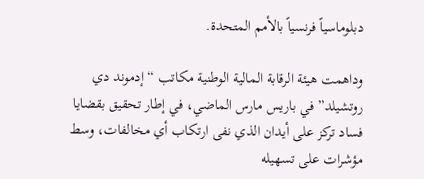دبلوماسياً فرنسياً بالأمم المتحدة.

وداهمت هيئة الرقابة المالية الوطنية مكاتب “إدموند دي روتشيلد” في باريس مارس الماضي، في إطار تحقيق بقضايا فساد تركز على أيدان الذي نفى ارتكاب أي مخالفات، وسط مؤشرات على تسهيله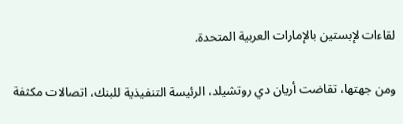لقاءات لإبستين بالإمارات العربية المتحدة.

ومن جهتها، تقاضت أريان دي روتشيلد، الرئيسة التنفيذية للبنك، اتصالات مكثفة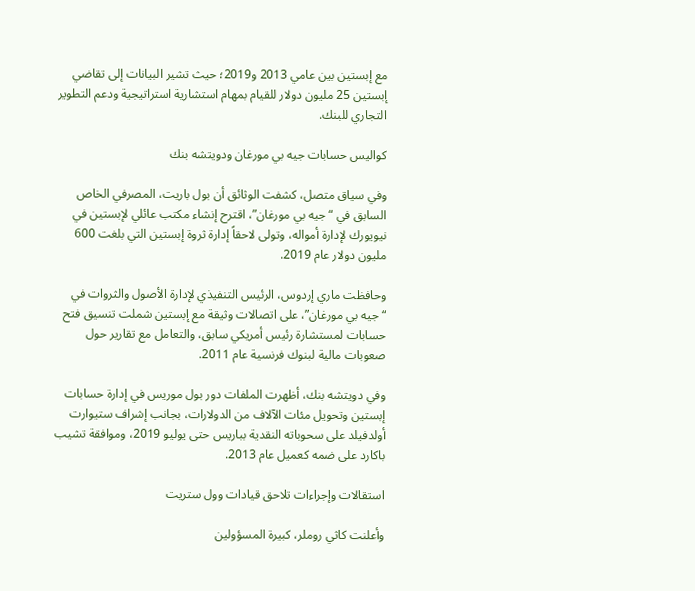مع إبستين بين عامي 2013 و2019؛ حيث تشير البيانات إلى تقاضي إبستين 25 مليون دولار للقيام بمهام استشارية استراتيجية ودعم التطوير التجاري للبنك.

كواليس حسابات جيه بي مورغان ودويتشه بنك

وفي سياق متصل، كشفت الوثائق أن بول باريت، المصرفي الخاص السابق في “جيه بي مورغان”، اقترح إنشاء مكتب عائلي لإبستين في نيويورك لإدارة أمواله، وتولى لاحقاً إدارة ثروة إبستين التي بلغت 600 مليون دولار عام 2019.

وحافظت ماري إردوس، الرئيس التنفيذي لإدارة الأصول والثروات في “جيه بي مورغان”، على اتصالات وثيقة مع إبستين شملت تنسيق فتح حسابات لمستشارة رئيس أمريكي سابق، والتعامل مع تقارير حول صعوبات مالية لبنوك فرنسية عام 2011.

وفي دويتشه بنك، أظهرت الملفات دور بول موريس في إدارة حسابات إبستين وتحويل مئات الآلاف من الدولارات، بجانب إشراف ستيوارت أولدفيلد على سحوباته النقدية بباريس حتى يوليو 2019، وموافقة تشيب باكارد على ضمه كعميل عام 2013.

استقالات وإجراءات تلاحق قيادات وول ستريت

وأعلنت كاثي روملر، كبيرة المسؤولين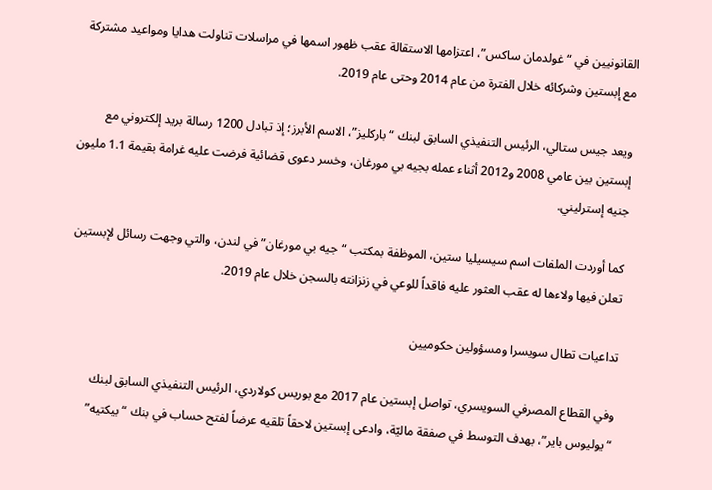القانونيين في “غولدمان ساكس”، اعتزامها الاستقالة عقب ظهور اسمها في مراسلات تناولت هدايا ومواعيد مشتركة مع إبستين وشركائه خلال الفترة من عام 2014 وحتى عام 2019.

ويعد جيس ستالي، الرئيس التنفيذي السابق لبنك “باركليز”، الاسم الأبرز؛ إذ تبادل 1200 رسالة بريد إلكتروني مع إبستين بين عامي 2008 و2012 أثناء عمله بجيه بي مورغان، وخسر دعوى قضائية فرضت عليه غرامة بقيمة 1.1 مليون جنيه إسترليني.

كما أوردت الملفات اسم سيسيليا ستين، الموظفة بمكتب “جيه بي مورغان” في لندن، والتي وجهت رسائل لإبستين تعلن فيها ولاءها له عقب العثور عليه فاقداً للوعي في زنزانته بالسجن خلال عام 2019.

تداعيات تطال سويسرا ومسؤولين حكوميين

وفي القطاع المصرفي السويسري، تواصل إبستين عام 2017 مع بوريس كولاردي، الرئيس التنفيذي السابق لبنك “يوليوس باير”، بهدف التوسط في صفقة ماليّة، وادعى إبستين لاحقاً تلقيه عرضاً لفتح حساب في بنك “بيكتيه”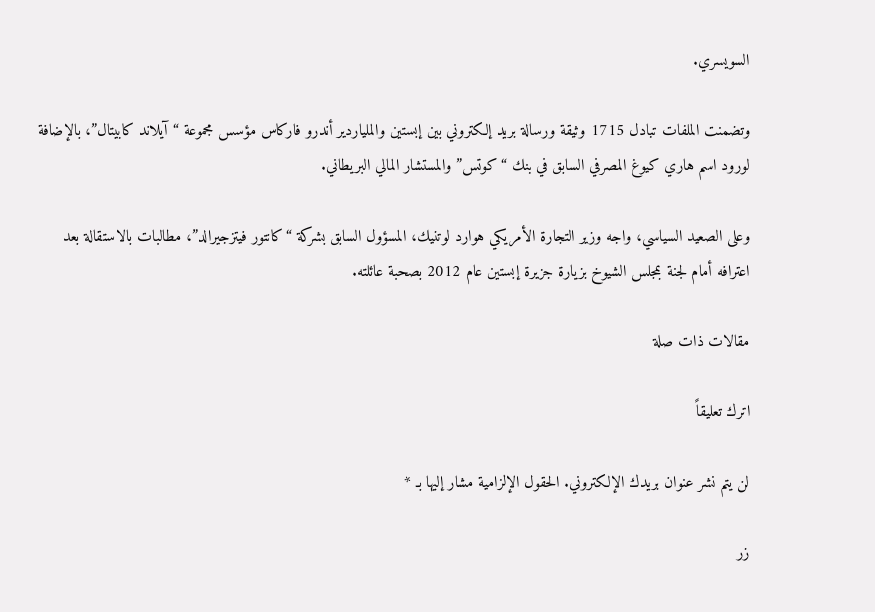السويسري.

وتضمنت الملفات تبادل 1715 وثيقة ورسالة بريد إلكتروني بين إبستين والملياردير أندرو فاركاس مؤسس مجموعة “آيلاند كابيتال”، بالإضافة لورود اسم هاري كيوغ المصرفي السابق في بنك “كوتس” والمستشار المالي البريطاني.

وعلى الصعيد السياسي، واجه وزير التجارة الأمريكي هوارد لوتنيك، المسؤول السابق بشركة “كانتور فيتزجيرالد”، مطالبات بالاستقالة بعد اعترافه أمام لجنة بمجلس الشيوخ بزيارة جزيرة إبستين عام 2012 بصحبة عائلته.

مقالات ذات صلة

اترك تعليقاً

لن يتم نشر عنوان بريدك الإلكتروني. الحقول الإلزامية مشار إليها بـ *

زر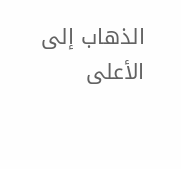الذهاب إلى الأعلى